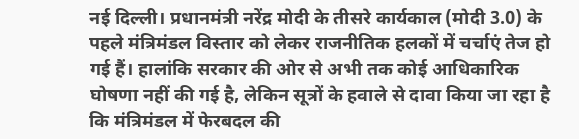नई दिल्ली। प्रधानमंत्री नरेंद्र मोदी के तीसरे कार्यकाल (मोदी 3.0) के पहले मंत्रिमंडल विस्तार को लेकर राजनीतिक हलकों में चर्चाएं तेज हो गई हैं। हालांकि सरकार की ओर से अभी तक कोई आधिकारिक घोषणा नहीं की गई है, लेकिन सूत्रों के हवाले से दावा किया जा रहा है कि मंत्रिमंडल में फेरबदल की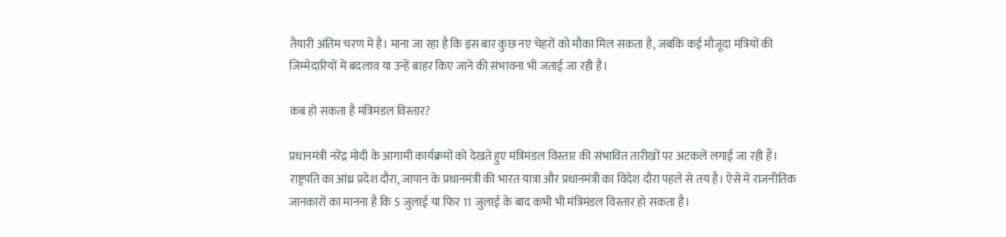तैयारी अंतिम चरण में है। माना जा रहा है कि इस बार कुछ नए चेहरों को मौका मिल सकता है, जबकि कई मौजूदा मंत्रियों की जिम्मेदारियों में बदलाव या उन्हें बाहर किए जाने की संभावना भी जताई जा रही है।

कब हो सकता है मंत्रिमंडल विस्तार?

प्रधानमंत्री नरेंद्र मोदी के आगामी कार्यक्रमों को देखते हुए मंत्रिमंडल विस्तार की संभावित तारीखों पर अटकलें लगाई जा रही हैं। राष्ट्रपति का आंध्र प्रदेश दौरा, जापान के प्रधानमंत्री की भारत यात्रा और प्रधानमंत्री का विदेश दौरा पहले से तय है। ऐसे में राजनीतिक जानकारों का मानना है कि 5 जुलाई या फिर 11 जुलाई के बाद कभी भी मंत्रिमंडल विस्तार हो सकता है।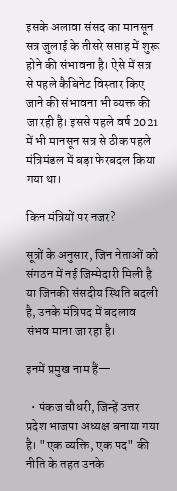इसके अलावा संसद का मानसून सत्र जुलाई के तीसरे सप्ताह में शुरू होने की संभावना है। ऐसे में सत्र से पहले कैबिनेट विस्तार किए जाने की संभावना भी व्यक्त की जा रही है। इससे पहले वर्ष 2021 में भी मानसून सत्र से ठीक पहले मंत्रिमंडल में बड़ा फेरबदल किया गया था।

किन मंत्रियों पर नजर?

सूत्रों के अनुसार, जिन नेताओं को संगठन में नई जिम्मेदारी मिली है या जिनकी संसदीय स्थिति बदली है, उनके मंत्रिपद में बदलाव संभव माना जा रहा है।

इनमें प्रमुख नाम हैं—

  • पंकज चौधरी, जिन्हें उत्तर प्रदेश भाजपा अध्यक्ष बनाया गया है। "एक व्यक्ति, एक पद" की नीति के तहत उनके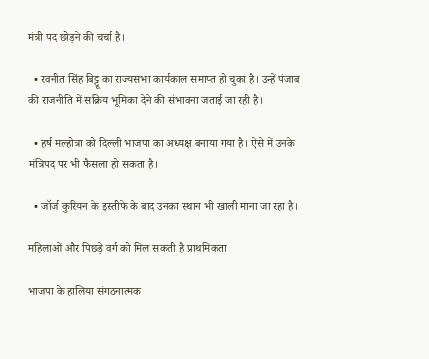मंत्री पद छोड़ने की चर्चा है।

  • रवनीत सिंह बिट्टू का राज्यसभा कार्यकाल समाप्त हो चुका है। उन्हें पंजाब की राजनीति में सक्रिय भूमिका देने की संभावना जताई जा रही है।

  • हर्ष मल्होत्रा को दिल्ली भाजपा का अध्यक्ष बनाया गया है। ऐसे में उनके मंत्रिपद पर भी फैसला हो सकता है।

  • जॉर्ज कुरियन के इस्तीफे के बाद उनका स्थान भी खाली माना जा रहा है।

महिलाओं और पिछड़े वर्ग को मिल सकती है प्राथमिकता

भाजपा के हालिया संगठनात्मक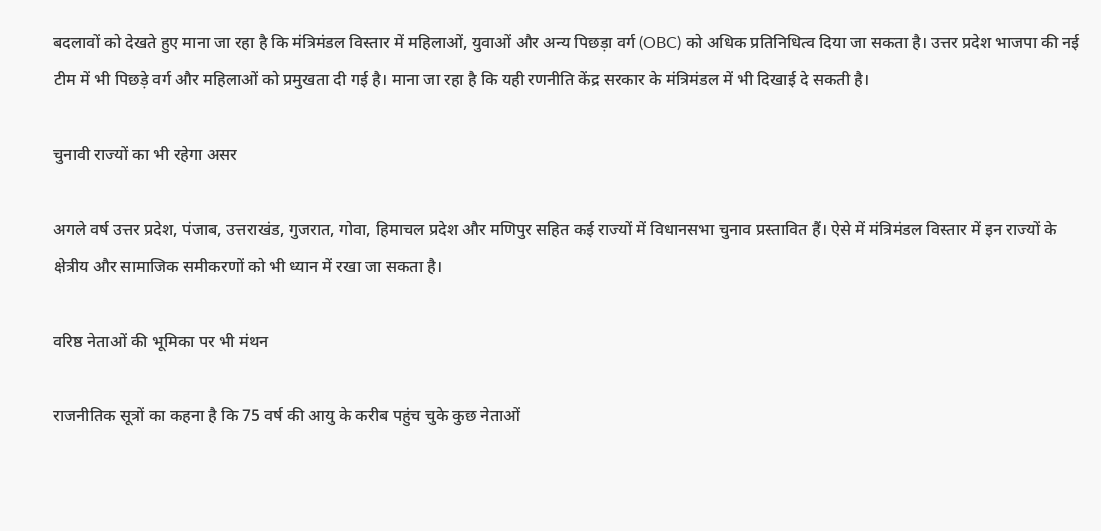बदलावों को देखते हुए माना जा रहा है कि मंत्रिमंडल विस्तार में महिलाओं, युवाओं और अन्य पिछड़ा वर्ग (OBC) को अधिक प्रतिनिधित्व दिया जा सकता है। उत्तर प्रदेश भाजपा की नई टीम में भी पिछड़े वर्ग और महिलाओं को प्रमुखता दी गई है। माना जा रहा है कि यही रणनीति केंद्र सरकार के मंत्रिमंडल में भी दिखाई दे सकती है।

चुनावी राज्यों का भी रहेगा असर

अगले वर्ष उत्तर प्रदेश, पंजाब, उत्तराखंड, गुजरात, गोवा, हिमाचल प्रदेश और मणिपुर सहित कई राज्यों में विधानसभा चुनाव प्रस्तावित हैं। ऐसे में मंत्रिमंडल विस्तार में इन राज्यों के क्षेत्रीय और सामाजिक समीकरणों को भी ध्यान में रखा जा सकता है।

वरिष्ठ नेताओं की भूमिका पर भी मंथन

राजनीतिक सूत्रों का कहना है कि 75 वर्ष की आयु के करीब पहुंच चुके कुछ नेताओं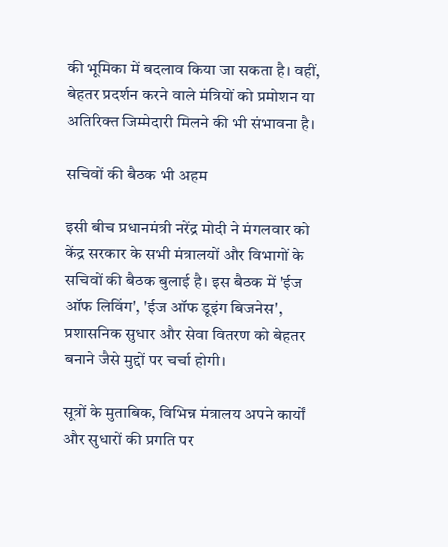की भूमिका में बदलाव किया जा सकता है। वहीं, बेहतर प्रदर्शन करने वाले मंत्रियों को प्रमोशन या अतिरिक्त जिम्मेदारी मिलने की भी संभावना है।

सचिवों की बैठक भी अहम

इसी बीच प्रधानमंत्री नरेंद्र मोदी ने मंगलवार को केंद्र सरकार के सभी मंत्रालयों और विभागों के सचिवों की बैठक बुलाई है। इस बैठक में 'ईज ऑफ लिविंग', 'ईज ऑफ डूइंग बिजनेस', प्रशासनिक सुधार और सेवा वितरण को बेहतर बनाने जैसे मुद्दों पर चर्चा होगी।

सूत्रों के मुताबिक, विभिन्न मंत्रालय अपने कार्यों और सुधारों की प्रगति पर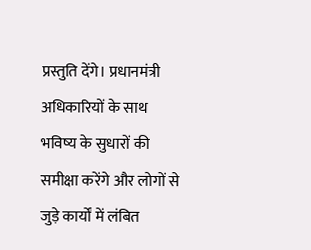प्रस्तुति देंगे। प्रधानमंत्री अधिकारियों के साथ भविष्य के सुधारों की समीक्षा करेंगे और लोगों से जुड़े कार्यों में लंबित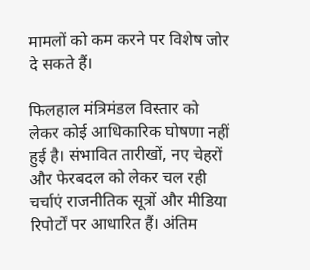मामलों को कम करने पर विशेष जोर दे सकते हैं।

फिलहाल मंत्रिमंडल विस्तार को लेकर कोई आधिकारिक घोषणा नहीं हुई है। संभावित तारीखों, नए चेहरों और फेरबदल को लेकर चल रही चर्चाएं राजनीतिक सूत्रों और मीडिया रिपोर्टों पर आधारित हैं। अंतिम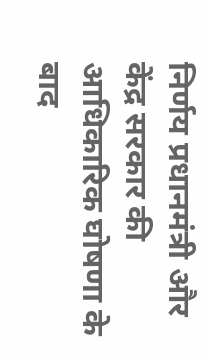निर्णय प्रधानमंत्री और केंद्र सरकार की आधिकारिक घोषणा के बाद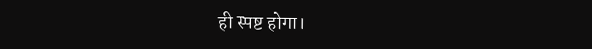ही स्पष्ट होगा।